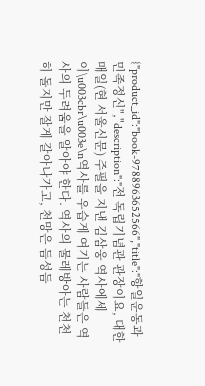{"product_id":"book-9788963652566","title":"항일운동과 민족정신","description":"전 독립기념관 관장이요, 대한매일(현 서울신문) 주필을 지낸 김삼웅 역사에세이\u003cbr\u003e\n역사를 우습게 여기는 사람들은 역사의 두려움을 알아야 한다. 역사의 물레방아는 천천히 돌지만 잘게 갈아나가고, 천망은 듬성듬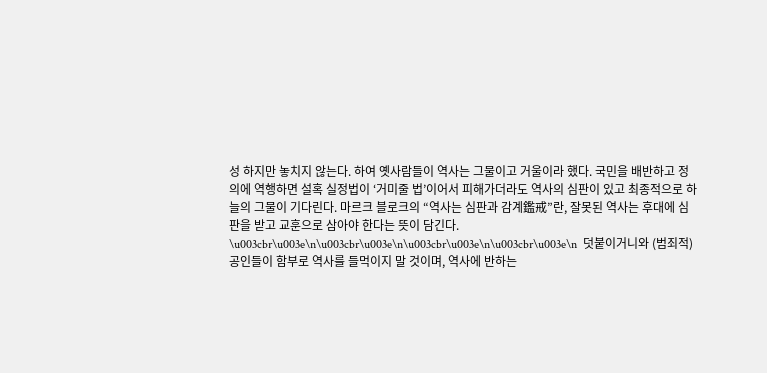성 하지만 놓치지 않는다. 하여 옛사람들이 역사는 그물이고 거울이라 했다. 국민을 배반하고 정의에 역행하면 설혹 실정법이 ‘거미줄 법’이어서 피해가더라도 역사의 심판이 있고 최종적으로 하늘의 그물이 기다린다. 마르크 블로크의 “역사는 심판과 감계鑑戒”란, 잘못된 역사는 후대에 심판을 받고 교훈으로 삼아야 한다는 뜻이 담긴다. \u003cbr\u003e\n\u003cbr\u003e\n\u003cbr\u003e\n\u003cbr\u003e\n  덧붙이거니와 (범죄적) 공인들이 함부로 역사를 들먹이지 말 것이며, 역사에 반하는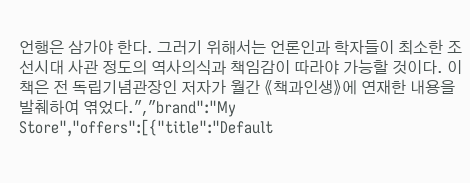언행은 삼가야 한다. 그러기 위해서는 언론인과 학자들이 최소한 조선시대 사관 정도의 역사의식과 책임감이 따라야 가능할 것이다. 이 책은 전 독립기념관장인 저자가 월간 《책과인생》에 연재한 내용을 발췌하여 엮었다.","brand":"My Store","offers":[{"title":"Default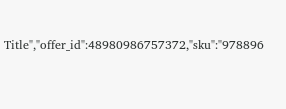Title","offer_id":48980986757372,"sku":"978896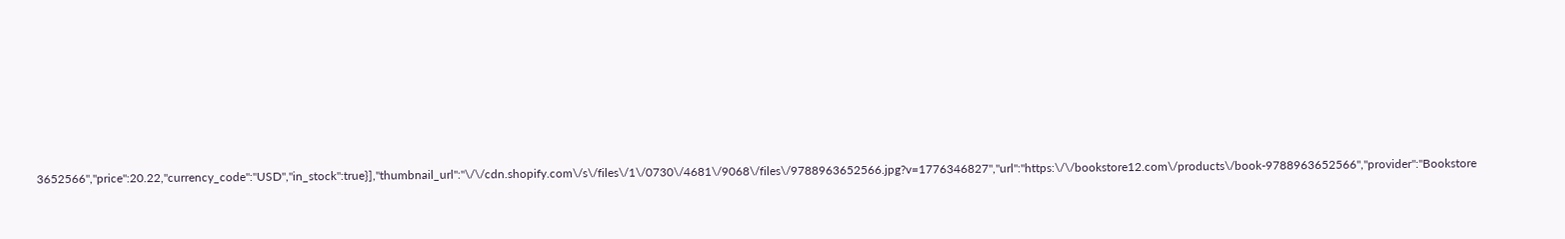3652566","price":20.22,"currency_code":"USD","in_stock":true}],"thumbnail_url":"\/\/cdn.shopify.com\/s\/files\/1\/0730\/4681\/9068\/files\/9788963652566.jpg?v=1776346827","url":"https:\/\/bookstore12.com\/products\/book-9788963652566","provider":"Bookstore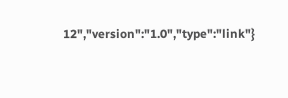12","version":"1.0","type":"link"}